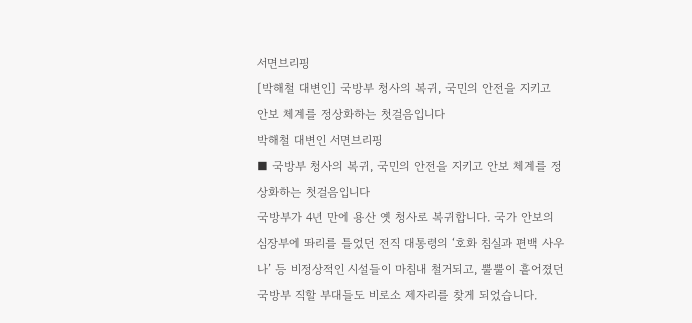서면브리핑
[박해철 대변인] 국방부 청사의 복귀, 국민의 안전을 지키고 안보 체계를 정상화하는 첫걸음입니다
박해철 대변인 서면브리핑
■ 국방부 청사의 복귀, 국민의 안전을 지키고 안보 체계를 정상화하는 첫걸음입니다
국방부가 4년 만에 용산 옛 청사로 복귀합니다. 국가 안보의 심장부에 똬리를 틀었던 전직 대통령의 ‘호화 침실과 편백 사우나’ 등 비정상적인 시설들이 마침내 철거되고, 뿔뿔이 흩어졌던 국방부 직할 부대들도 비로소 제자리를 찾게 되었습니다.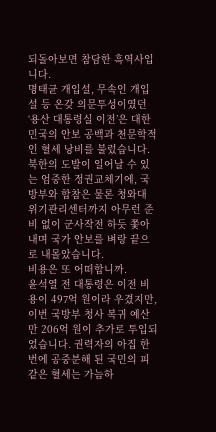되돌아보면 참담한 흑역사입니다.
명태균 개입설, 무속인 개입설 등 온갖 의문투성이였던 ‘용산 대통령실 이전’은 대한민국의 안보 공백과 천문학적인 혈세 낭비를 불렀습니다. 북한의 도발이 일어날 수 있는 엄중한 정권교체기에, 국방부와 합참은 물론 청와대 위기관리센터까지 아무런 준비 없이 군사작전 하듯 쫓아내며 국가 안보를 벼랑 끝으로 내몰았습니다.
비용은 또 어떠합니까.
윤석열 전 대통령은 이전 비용이 497억 원이라 우겼지만, 이번 국방부 청사 복귀 예산만 206억 원이 추가로 투입되었습니다. 권력자의 아집 한 번에 공중분해 된 국민의 피 같은 혈세는 가늠하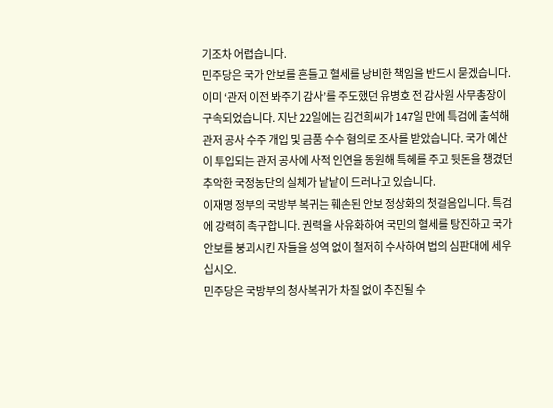기조차 어렵습니다.
민주당은 국가 안보를 흔들고 혈세를 낭비한 책임을 반드시 묻겠습니다.
이미 ‘관저 이전 봐주기 감사’를 주도했던 유병호 전 감사원 사무총장이 구속되었습니다. 지난 22일에는 김건희씨가 147일 만에 특검에 출석해 관저 공사 수주 개입 및 금품 수수 혐의로 조사를 받았습니다. 국가 예산이 투입되는 관저 공사에 사적 인연을 동원해 특혜를 주고 뒷돈을 챙겼던 추악한 국정농단의 실체가 낱낱이 드러나고 있습니다.
이재명 정부의 국방부 복귀는 훼손된 안보 정상화의 첫걸음입니다. 특검에 강력히 촉구합니다. 권력을 사유화하여 국민의 혈세를 탕진하고 국가 안보를 붕괴시킨 자들을 성역 없이 철저히 수사하여 법의 심판대에 세우십시오.
민주당은 국방부의 청사복귀가 차질 없이 추진될 수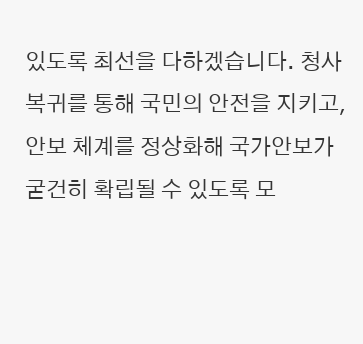있도록 최선을 다하겠습니다. 청사복귀를 통해 국민의 안전을 지키고, 안보 체계를 정상화해 국가안보가 굳건히 확립될 수 있도록 모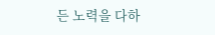든 노력을 다하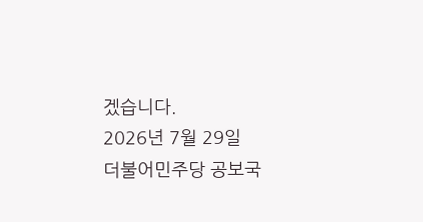겠습니다.
2026년 7월 29일
더불어민주당 공보국